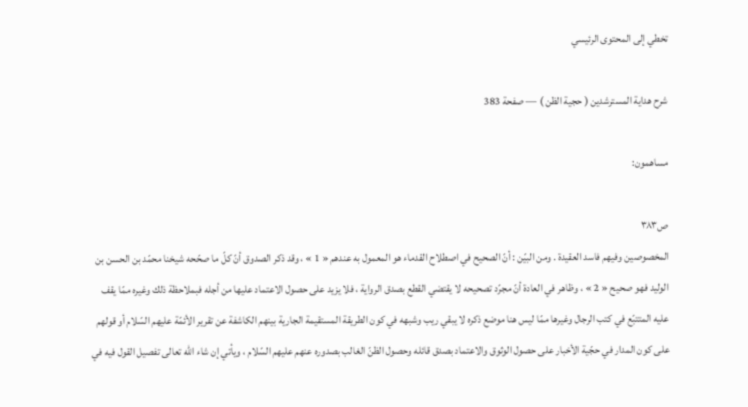تخطي إلى المحتوى الرئيسي

شرح هداية المسترشدين ( حجية الظن ) — صفحة 383

مساهمون:

ص٣٨٣
المخصوصين وفيهم فاسد العقيدة . ومن البيّن : أنّ الصحيح في اصطلاح القدماء هو المعمول به عندهم « 1 » ، وقد ذكر الصدوق أنّ كلّ ما صحّحه شيخنا محمّد بن الحسن بن الوليد فهو صحيح « 2 » ، وظاهر في العادة أنّ مجرّد تصحيحه لا يقتضي القطع بصدق الرواية ، فلا يزيد على حصول الاعتماد عليها من أجله فبملاحظة ذلك وغيره ممّا يقف عليه المتتبّع في كتب الرجال وغيرها ممّا ليس هنا موضع ذكره لا يبقي ريب وشبهه في كون الطريقة المستقيمة الجارية بينهم الكاشفة عن تقرير الأئمّة عليهم السّلام أو قولهم على كون المدار في حجّية الأخبار على حصول الوثوق والاعتماد بصدق قائله وحصول الظنّ الغالب بصدوره عنهم عليهم السّلام ، ويأتي إن شاء اللّه تعالى تفصيل القول فيه في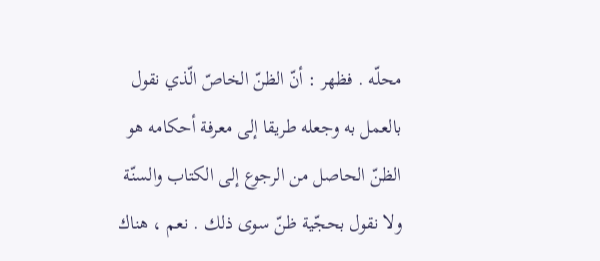محلّه . فظهر : أنّ الظنّ الخاصّ الّذي نقول بالعمل به وجعله طريقا إلى معرفة أحكامه هو الظنّ الحاصل من الرجوع إلى الكتاب والسنّة ولا نقول بحجّية ظنّ سوى ذلك . نعم ، هناك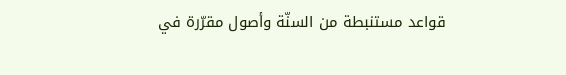قواعد مستنبطة من السنّة وأصول مقرّرة في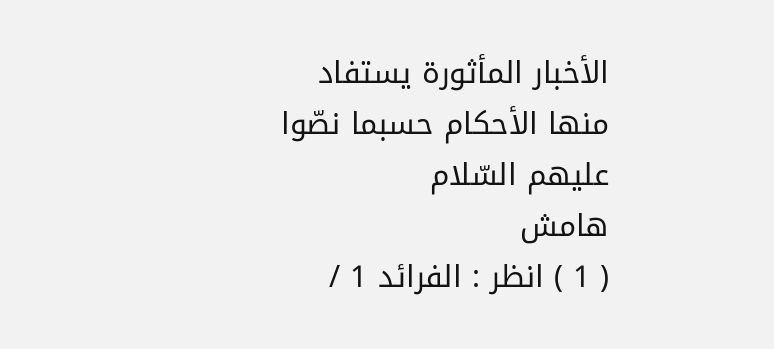الأخبار المأثورة يستفاد منها الأحكام حسبما نصّوا عليهم السّلام
هامش
( 1 ) انظر : الفرائد 1 /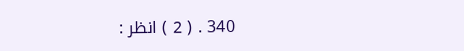340 . ( 2 ) انظر :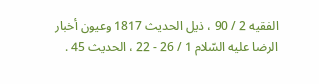الفقيه 2 / 90 ، ذيل الحديث 1817 وعيون أخبار الرضا عليه السّلام 1 / 26 - 22 ، الحديث 45 .